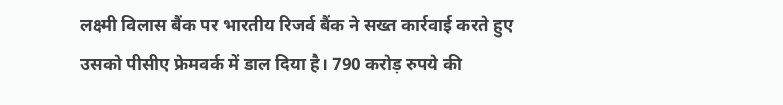लक्ष्मी विलास बैंक पर भारतीय रिजर्व बैंक ने सख्त कार्रवाई करते हुए उसको पीसीए फ्रेमवर्क में डाल दिया है। 790 करोड़ रुपये की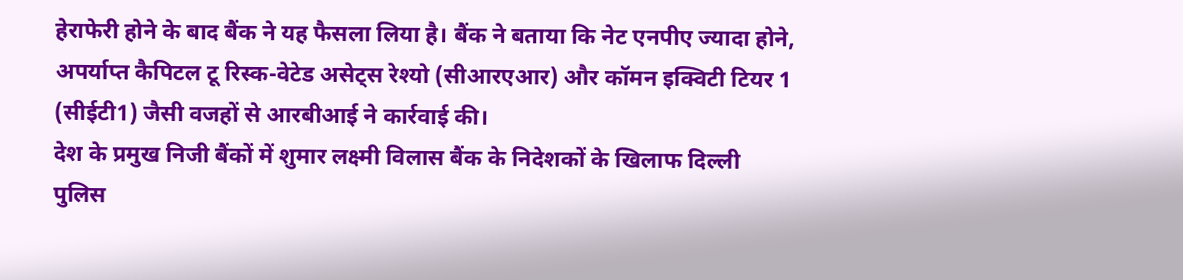हेराफेरी होने के बाद बैंक ने यह फैसला लिया है। बैंक ने बताया कि नेट एनपीए ज्यादा होने, अपर्याप्त कैपिटल टू रिस्क-वेटेड असेट्स रेश्यो (सीआरएआर) और कॉमन इक्विटी टियर 1 (सीईटी1) जैसी वजहों से आरबीआई ने कार्रवाई की।
देश के प्रमुख निजी बैंकों में शुमार लक्ष्मी विलास बैंक के निदेशकों के खिलाफ दिल्ली पुलिस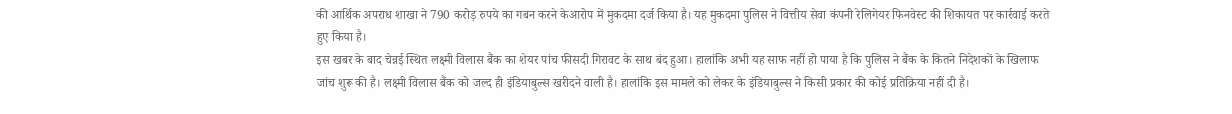की आर्थिक अपराध शाखा ने 790 करोड़ रुपये का गबन करने केआरोप में मुकदमा दर्ज किया है। यह मुकदमा पुलिस ने वित्तीय सेवा कंपनी रेलिगेयर फिनवेस्ट की शिकायत पर कार्रवाई करते हुए किया है।
इस खबर के बाद चेन्नई स्थित लक्ष्मी विलास बैंक का शेयर पांच फीसदी गिरावट के साथ बंद हुआ। हालांकि अभी यह साफ नहीं हो पाया है कि पुलिस ने बैंक के कितने निदेशकों के खिलाफ जांच शुरू की है। लक्ष्मी विलास बैंक को जल्द ही इंडियाबुल्स खरीदने वाली है। हालांकि इस मामले को लेकर के इंडियाबुल्स ने किसी प्रकार की कोई प्रतिक्रिया नहीं दी है।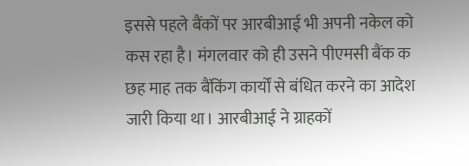इससे पहले बैंकों पर आरबीआई भी अपनी नकेल को कस रहा है। मंगलवार को ही उसने पीएमसी बैंक क छह माह तक बैंकिंग कार्यों से बंधित करने का आदेश जारी किया था। आरबीआई ने ग्राहकों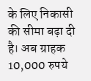के लिए निकासी की सीमा बढ़ा दी है। अब ग्राहक 10,000 रुपये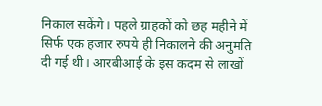निकाल सकेंगे। पहले ग्राहकों को छह महीने में सिर्फ एक हजार रुपये ही निकालने की अनुमति दी गई थी। आरबीआई के इस कदम से लाखों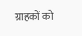ग्राहकों को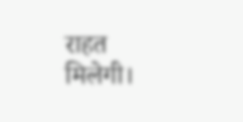राहत मिलेगी।